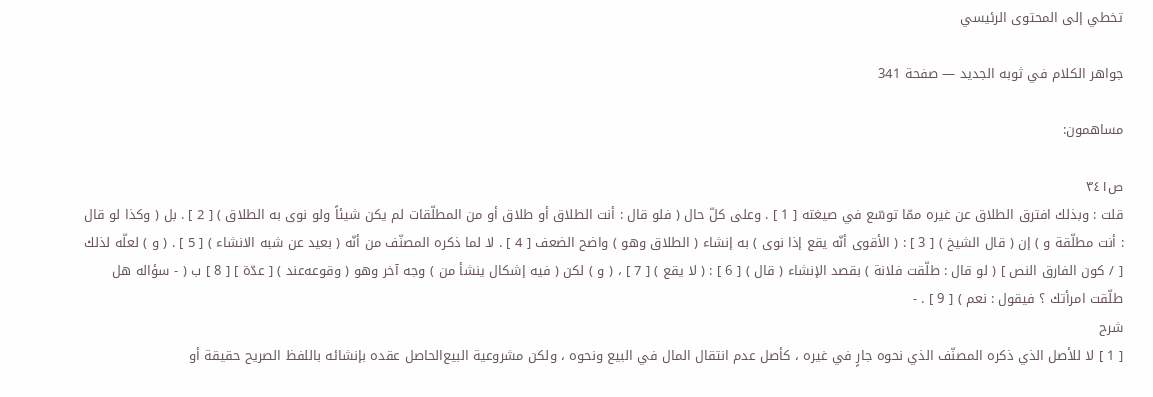تخطي إلى المحتوى الرئيسي

جواهر الكلام في ثوبه الجديد — صفحة 341

مساهمون:

ص٣٤١
قلت : وبذلك افترق الطلاق عن غيره ممّا توسّع في صيغته [ 1 ] . وعلى كلّ حال ( فلو قال : أنت الطلاق أو طلاق أو من المطلّقات لم يكن شيئاً ولو نوى به الطلاق ) [ 2 ] . بل ( وكذا لو قال : أنت مطلّقة و ) إن ( قال الشيخ ) [ 3 ] : ( الأقوى أنّه يقع إذا نوى ) به إنشاء ( الطلاق وهو ) واضح الضعف [ 4 ] . لا لما ذكره المصنّف من أنّه ( بعيد عن شبه الانشاء ) [ 5 ] . ( و ) لعلّه لذلك [ / كون الفارق النص ] ( لو قال : طلّقت فلانة ) بقصد الإنشاء ( قال ) [ 6 ] : ( لا يقع ) [ 7 ] ، ( و ) لكن ( فيه إشكال ينشأ من ) وجه آخر وهو ( وقوعه‌عند ) [ عدّة ] [ 8 ] ب ( - سؤاله هل طلّقت امرأتك ؟ فيقول : نعم ) [ 9 ] . -
شرح
[ 1 ] لا للأصل الذي ذكره المصنّف الذي نحوه جارٍ في غيره ، كأصل عدم انتقال المال في البيع ونحوه ، ولكن مشروعية البيع‌الحاصل عقده بإنشائه باللفظ الصريح حقيقة أو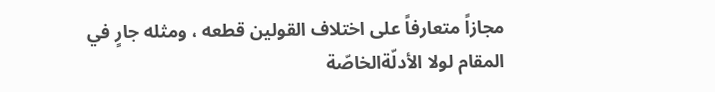مجازاً متعارفاً على اختلاف القولين قطعه ، ومثله جارٍ في المقام لولا الأدلّةالخاصّة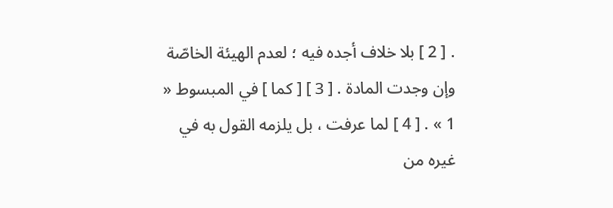. [ 2 ] بلا خلاف أجده فيه ؛ لعدم الهيئة الخاصّة وإن وجدت المادة . [ 3 ] [ كما ] في المبسوط « 1 » . [ 4 ] لما عرفت ، بل يلزمه القول به في غيره من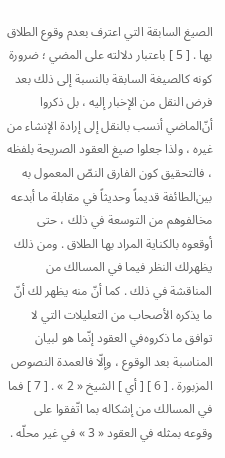الصيغ السابقة التي اعترف بعدم وقوع الطلاق بها . [ 5 ] باعتبار دلالته على المضي ؛ ضرورة كونه كالصيغة السابقة بالنسبة إلى ذلك بعد فرض النقل من الإخبار إليه ، بل ذكروا أن‌ّالماضي أنسب بالنقل إلى إرادة الإنشاء من غيره ، ولذا جعلوا صيغ العقود الصريحة بلفظه ، فالتحقيق كون الفارق النصّ المعمول به بين‌الطائفة قديماً وحديثاً في مقابلة ما أبدعه مخالفوهم من التوسعة في ذلك ، حتى أوقعوه بالكناية المراد بها الطلاق . ومن ذلك يظهرلك النظر فيما في المسالك من المناقشة في ذلك . كما أنّ منه يظهر لك أنّ ما يذكره الأصحاب من التعليلات التي لا توافق ما ذكروه‌في العقود إنّما هو لبيان المناسبة بعد الوقوع ، وإلّا فالعمدة النصوص المزبورة . [ 6 ] [ أي ] الشيخ « 2 » . [ 7 ] فما في المسالك من إشكاله بما اتّفقوا على وقوعه بمثله في العقود « 3 » في غير محلّه .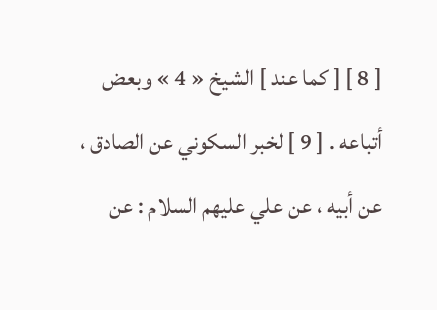[ 8 ] [ كما عند ] الشيخ « 4 » وبعض أتباعه . [ 9 ] لخبر السكوني عن الصادق ، عن أبيه ، عن علي عليهم السلام : عن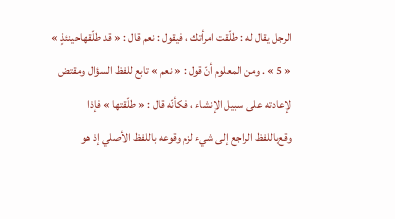الرجل يقال له : طلّقت امرأتك ، فيقول : نعم قال : « قد طلّقهاحينئذٍ » « 5 » . ومن المعلوم أنّ قول : « نعم » تابع للفظ السؤال ومقتض لإعادته على سبيل الإنشاء ، فكأنّه قال : « طلّقتها » فإذا وقع‌باللفظ الراجع إلى شيء لزم وقوعه باللفظ الأصلي إذ هو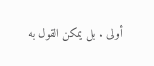أولى . بل يمكن القول به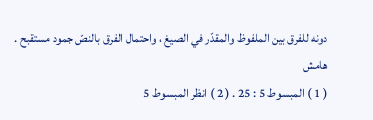دونه للفرق بين الملفوظ والمقدّر في الصيغ ، واحتمال الفرق بالنصّ جمود مستقبح .
هامش
( 1 ) المبسوط 5 : 25 . ( 2 ) انظر المبسوط 5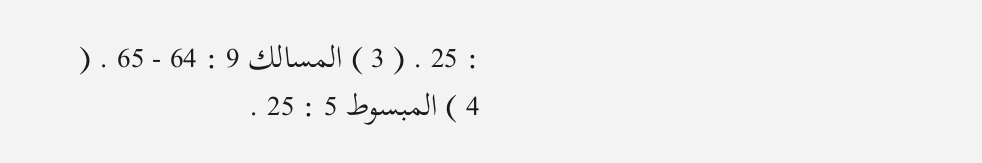: 25 . ( 3 ) المسالك 9 : 64 - 65 . ( 4 ) المبسوط 5 : 25 .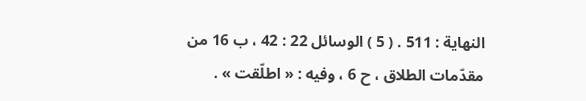النهاية : 511 . ( 5 ) الوسائل 22 : 42 ، ب 16 من مقدّمات الطلاق ، ح 6 ، وفيه : « اطلّقت » .